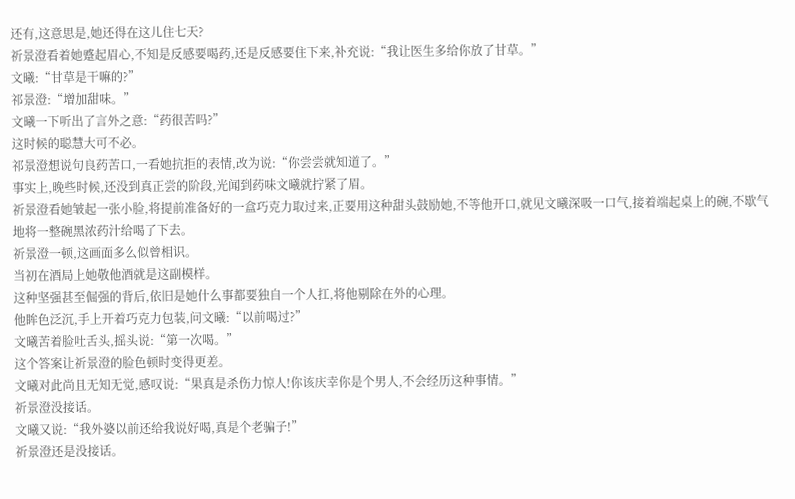还有,这意思是,她还得在这儿住七天?
祈景澄看着她蹙起眉心,不知是反感要喝药,还是反感要住下来,补充说:“我让医生多给你放了甘草。”
文曦:“甘草是干嘛的?”
祁景澄:“增加甜味。”
文曦一下听出了言外之意:“药很苦吗?”
这时候的聪慧大可不必。
祁景澄想说句良药苦口,一看她抗拒的表情,改为说:“你尝尝就知道了。”
事实上,晚些时候,还没到真正尝的阶段,光闻到药味文曦就拧紧了眉。
祈景澄看她皱起一张小脸,将提前准备好的一盒巧克力取过来,正要用这种甜头鼓励她,不等他开口,就见文曦深吸一口气,接着端起桌上的碗,不歇气地将一整碗黑浓药汁给喝了下去。
祈景澄一顿,这画面多么似曾相识。
当初在酒局上她敬他酒就是这副模样。
这种坚强甚至倔强的背后,依旧是她什么事都要独自一个人扛,将他剔除在外的心理。
他眸色泛沉,手上开着巧克力包装,问文曦:“以前喝过?”
文曦苦着脸吐舌头,摇头说:“第一次喝。”
这个答案让祈景澄的脸色顿时变得更差。
文曦对此尚且无知无觉,感叹说:“果真是杀伤力惊人!你该庆幸你是个男人,不会经历这种事情。”
祈景澄没接话。
文曦又说:“我外婆以前还给我说好喝,真是个老骗子!”
祈景澄还是没接话。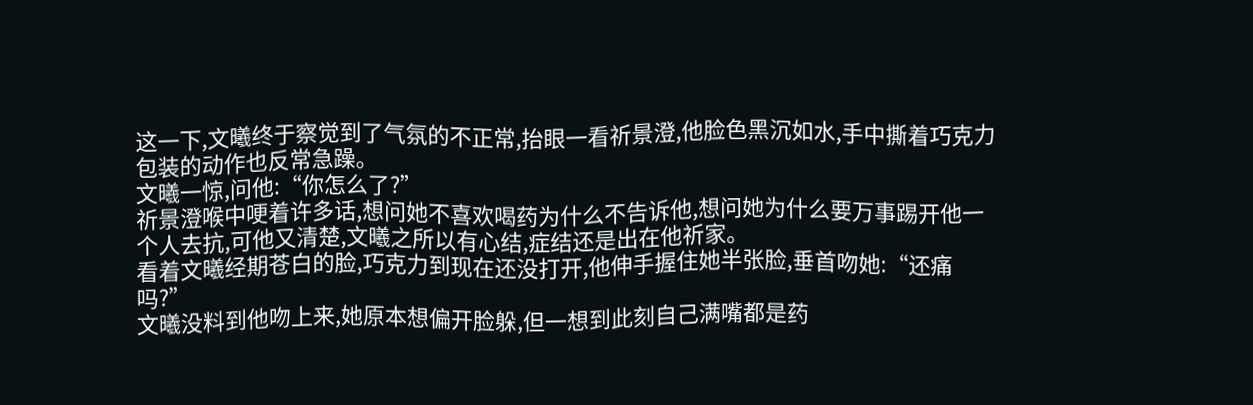这一下,文曦终于察觉到了气氛的不正常,抬眼一看祈景澄,他脸色黑沉如水,手中撕着巧克力包装的动作也反常急躁。
文曦一惊,问他:“你怎么了?”
祈景澄喉中哽着许多话,想问她不喜欢喝药为什么不告诉他,想问她为什么要万事踢开他一个人去抗,可他又清楚,文曦之所以有心结,症结还是出在他祈家。
看着文曦经期苍白的脸,巧克力到现在还没打开,他伸手握住她半张脸,垂首吻她:“还痛吗?”
文曦没料到他吻上来,她原本想偏开脸躲,但一想到此刻自己满嘴都是药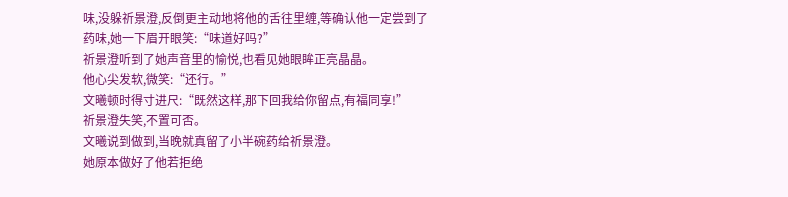味,没躲祈景澄,反倒更主动地将他的舌往里缠,等确认他一定尝到了药味,她一下眉开眼笑:“味道好吗?”
祈景澄听到了她声音里的愉悦,也看见她眼眸正亮晶晶。
他心尖发软,微笑:“还行。”
文曦顿时得寸进尺:“既然这样,那下回我给你留点,有福同享!”
祈景澄失笑,不置可否。
文曦说到做到,当晚就真留了小半碗药给祈景澄。
她原本做好了他若拒绝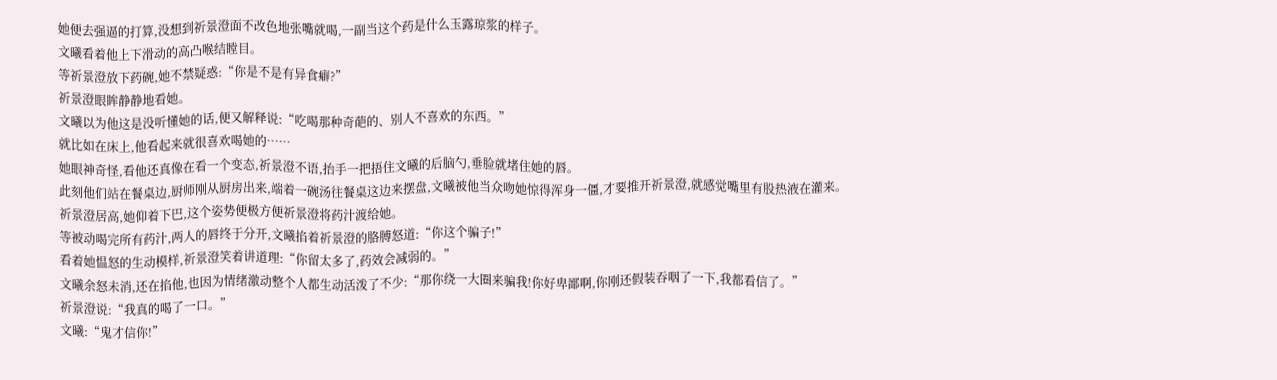她便去强逼的打算,没想到祈景澄面不改色地张嘴就喝,一副当这个药是什么玉露琼浆的样子。
文曦看着他上下滑动的高凸喉结瞠目。
等祈景澄放下药碗,她不禁疑惑:“你是不是有异食癖?”
祈景澄眼眸静静地看她。
文曦以为他这是没听懂她的话,便又解释说:“吃喝那种奇葩的、别人不喜欢的东西。”
就比如在床上,他看起来就很喜欢喝她的……
她眼神奇怪,看他还真像在看一个变态,祈景澄不语,抬手一把捂住文曦的后脑勺,垂脸就堵住她的唇。
此刻他们站在餐桌边,厨师刚从厨房出来,端着一碗汤往餐桌这边来摆盘,文曦被他当众吻她惊得浑身一僵,才要推开祈景澄,就感觉嘴里有股热液在灌来。
祈景澄居高,她仰着下巴,这个姿势便极方便祈景澄将药汁渡给她。
等被动喝完所有药汁,两人的唇终于分开,文曦掐着祈景澄的胳膊怒道:“你这个骗子!”
看着她愠怒的生动模样,祈景澄笑着讲道理:“你留太多了,药效会减弱的。”
文曦余怒未消,还在掐他,也因为情绪激动整个人都生动活泼了不少:“那你绕一大圈来骗我!你好卑鄙啊,你刚还假装吞咽了一下,我都看信了。”
祈景澄说:“我真的喝了一口。”
文曦:“鬼才信你!”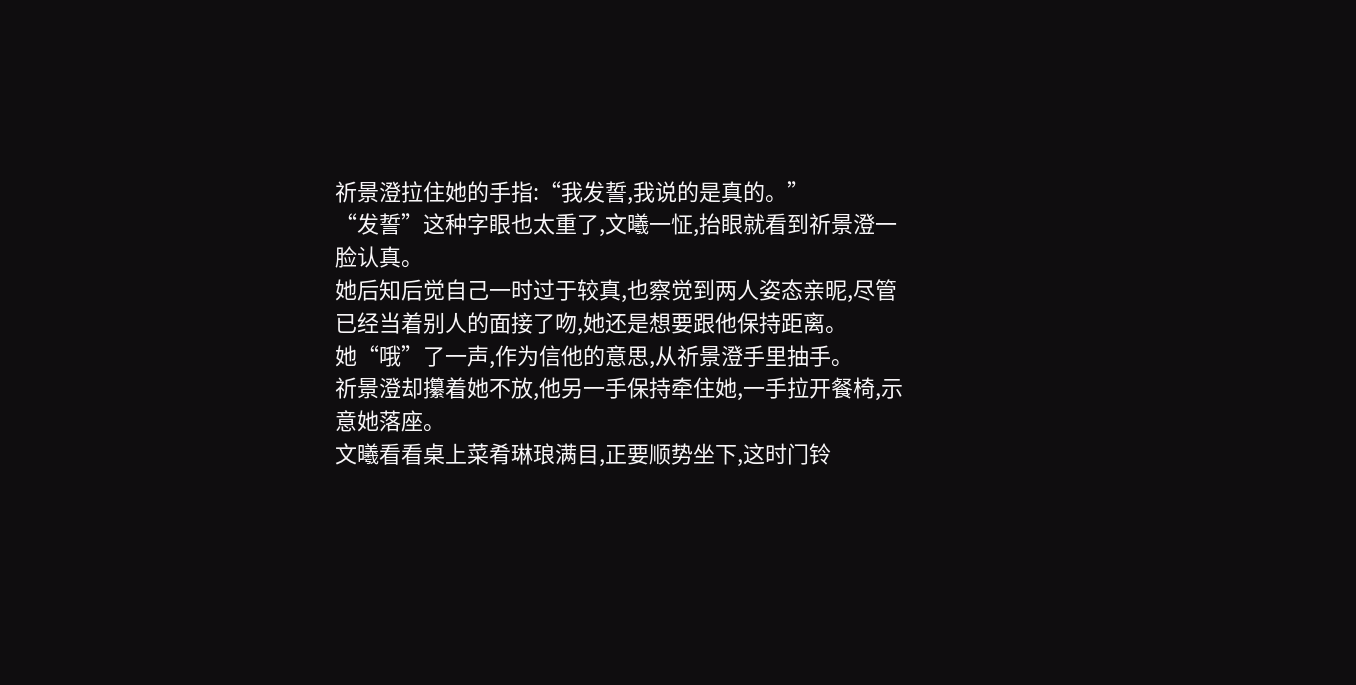祈景澄拉住她的手指:“我发誓,我说的是真的。”
“发誓”这种字眼也太重了,文曦一怔,抬眼就看到祈景澄一脸认真。
她后知后觉自己一时过于较真,也察觉到两人姿态亲昵,尽管已经当着别人的面接了吻,她还是想要跟他保持距离。
她“哦”了一声,作为信他的意思,从祈景澄手里抽手。
祈景澄却攥着她不放,他另一手保持牵住她,一手拉开餐椅,示意她落座。
文曦看看桌上菜肴琳琅满目,正要顺势坐下,这时门铃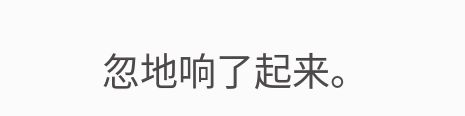忽地响了起来。